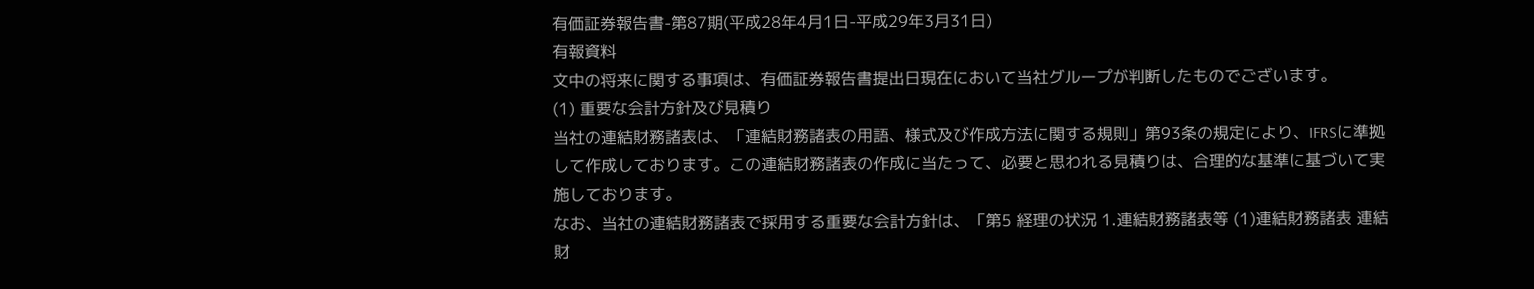有価証券報告書-第87期(平成28年4月1日-平成29年3月31日)
有報資料
文中の将来に関する事項は、有価証券報告書提出日現在において当社グループが判断したものでございます。
(1) 重要な会計方針及び見積り
当社の連結財務諸表は、「連結財務諸表の用語、様式及び作成方法に関する規則」第93条の規定により、IFRSに準拠して作成しております。この連結財務諸表の作成に当たって、必要と思われる見積りは、合理的な基準に基づいて実施しております。
なお、当社の連結財務諸表で採用する重要な会計方針は、「第5 経理の状況 1.連結財務諸表等 (1)連結財務諸表 連結財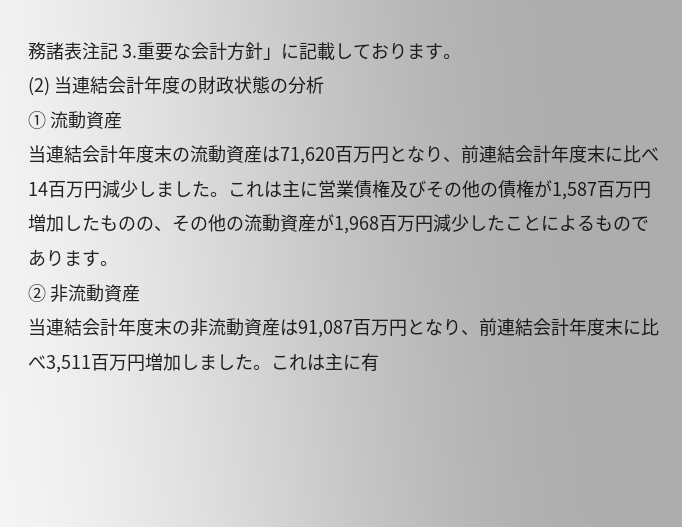務諸表注記 3.重要な会計方針」に記載しております。
(2) 当連結会計年度の財政状態の分析
① 流動資産
当連結会計年度末の流動資産は71,620百万円となり、前連結会計年度末に比べ14百万円減少しました。これは主に営業債権及びその他の債権が1,587百万円増加したものの、その他の流動資産が1,968百万円減少したことによるものであります。
② 非流動資産
当連結会計年度末の非流動資産は91,087百万円となり、前連結会計年度末に比べ3,511百万円増加しました。これは主に有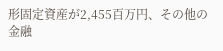形固定資産が2,455百万円、その他の金融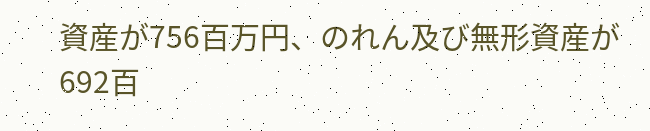資産が756百万円、のれん及び無形資産が692百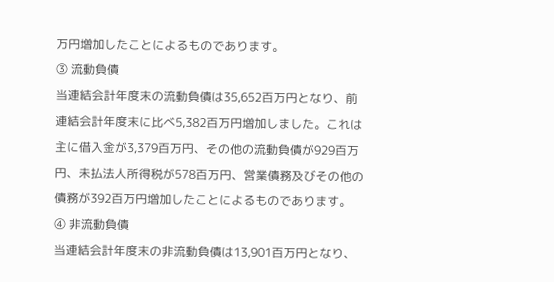万円増加したことによるものであります。
③ 流動負債
当連結会計年度末の流動負債は35,652百万円となり、前連結会計年度末に比べ5,382百万円増加しました。これは主に借入金が3,379百万円、その他の流動負債が929百万円、未払法人所得税が578百万円、営業債務及びその他の債務が392百万円増加したことによるものであります。
④ 非流動負債
当連結会計年度末の非流動負債は13,901百万円となり、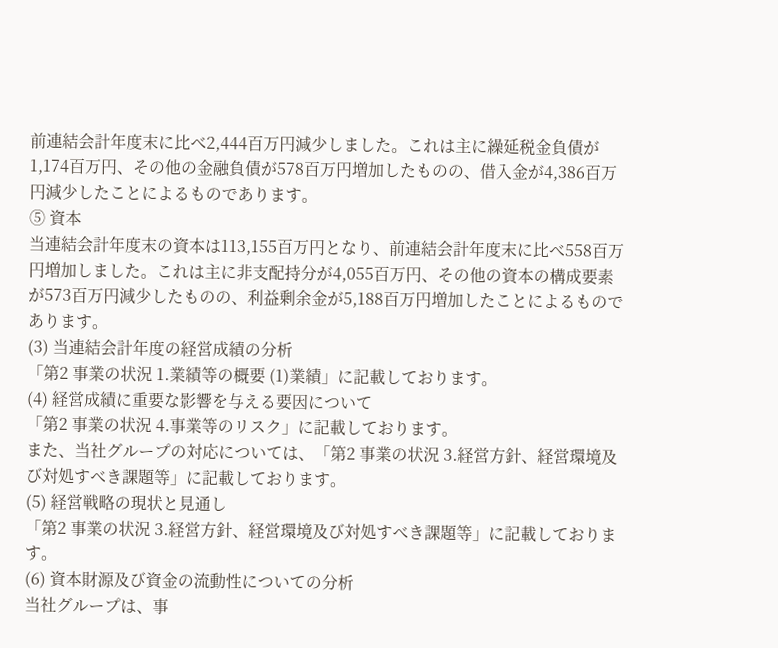前連結会計年度末に比べ2,444百万円減少しました。これは主に繰延税金負債が1,174百万円、その他の金融負債が578百万円増加したものの、借入金が4,386百万円減少したことによるものであります。
⑤ 資本
当連結会計年度末の資本は113,155百万円となり、前連結会計年度末に比べ558百万円増加しました。これは主に非支配持分が4,055百万円、その他の資本の構成要素が573百万円減少したものの、利益剰余金が5,188百万円増加したことによるものであります。
(3) 当連結会計年度の経営成績の分析
「第2 事業の状況 1.業績等の概要 (1)業績」に記載しております。
(4) 経営成績に重要な影響を与える要因について
「第2 事業の状況 4.事業等のリスク」に記載しております。
また、当社グループの対応については、「第2 事業の状況 3.経営方針、経営環境及び対処すべき課題等」に記載しております。
(5) 経営戦略の現状と見通し
「第2 事業の状況 3.経営方針、経営環境及び対処すべき課題等」に記載しております。
(6) 資本財源及び資金の流動性についての分析
当社グループは、事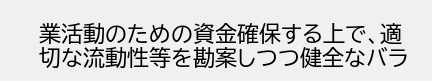業活動のための資金確保する上で、適切な流動性等を勘案しつつ健全なバラ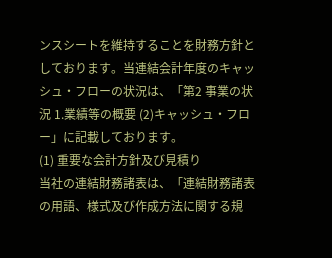ンスシートを維持することを財務方針としております。当連結会計年度のキャッシュ・フローの状況は、「第2 事業の状況 1.業績等の概要 (2)キャッシュ・フロー」に記載しております。
(1) 重要な会計方針及び見積り
当社の連結財務諸表は、「連結財務諸表の用語、様式及び作成方法に関する規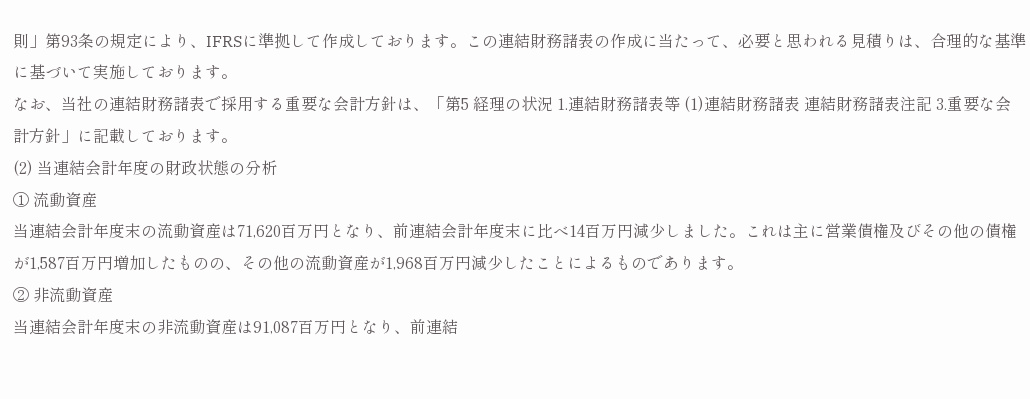則」第93条の規定により、IFRSに準拠して作成しております。この連結財務諸表の作成に当たって、必要と思われる見積りは、合理的な基準に基づいて実施しております。
なお、当社の連結財務諸表で採用する重要な会計方針は、「第5 経理の状況 1.連結財務諸表等 (1)連結財務諸表 連結財務諸表注記 3.重要な会計方針」に記載しております。
(2) 当連結会計年度の財政状態の分析
① 流動資産
当連結会計年度末の流動資産は71,620百万円となり、前連結会計年度末に比べ14百万円減少しました。これは主に営業債権及びその他の債権が1,587百万円増加したものの、その他の流動資産が1,968百万円減少したことによるものであります。
② 非流動資産
当連結会計年度末の非流動資産は91,087百万円となり、前連結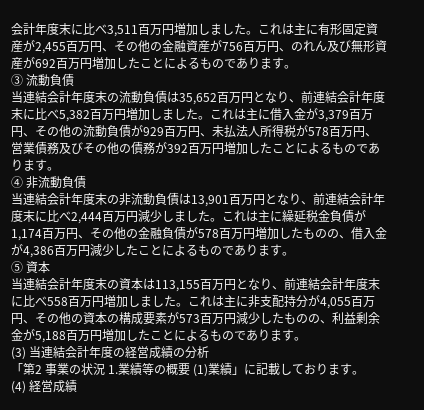会計年度末に比べ3,511百万円増加しました。これは主に有形固定資産が2,455百万円、その他の金融資産が756百万円、のれん及び無形資産が692百万円増加したことによるものであります。
③ 流動負債
当連結会計年度末の流動負債は35,652百万円となり、前連結会計年度末に比べ5,382百万円増加しました。これは主に借入金が3,379百万円、その他の流動負債が929百万円、未払法人所得税が578百万円、営業債務及びその他の債務が392百万円増加したことによるものであります。
④ 非流動負債
当連結会計年度末の非流動負債は13,901百万円となり、前連結会計年度末に比べ2,444百万円減少しました。これは主に繰延税金負債が1,174百万円、その他の金融負債が578百万円増加したものの、借入金が4,386百万円減少したことによるものであります。
⑤ 資本
当連結会計年度末の資本は113,155百万円となり、前連結会計年度末に比べ558百万円増加しました。これは主に非支配持分が4,055百万円、その他の資本の構成要素が573百万円減少したものの、利益剰余金が5,188百万円増加したことによるものであります。
(3) 当連結会計年度の経営成績の分析
「第2 事業の状況 1.業績等の概要 (1)業績」に記載しております。
(4) 経営成績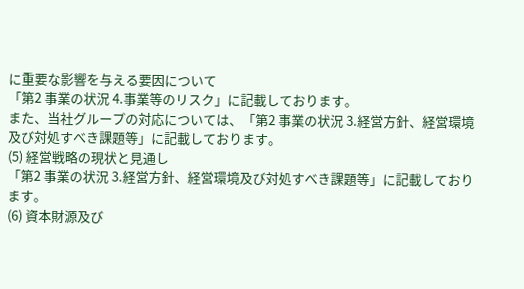に重要な影響を与える要因について
「第2 事業の状況 4.事業等のリスク」に記載しております。
また、当社グループの対応については、「第2 事業の状況 3.経営方針、経営環境及び対処すべき課題等」に記載しております。
(5) 経営戦略の現状と見通し
「第2 事業の状況 3.経営方針、経営環境及び対処すべき課題等」に記載しております。
(6) 資本財源及び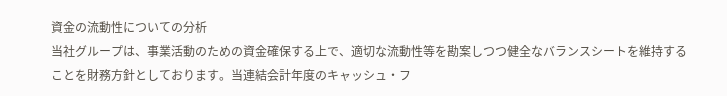資金の流動性についての分析
当社グループは、事業活動のための資金確保する上で、適切な流動性等を勘案しつつ健全なバランスシートを維持することを財務方針としております。当連結会計年度のキャッシュ・フ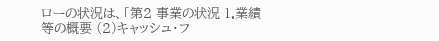ローの状況は、「第2 事業の状況 1.業績等の概要 (2)キャッシュ・フ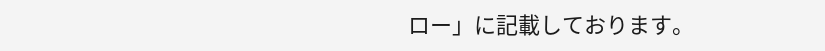ロー」に記載しております。